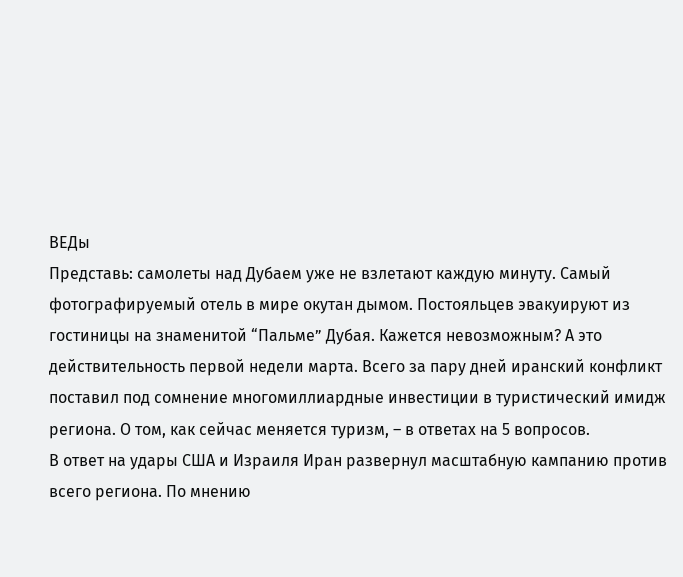ВЕДы
Представь: самолеты над Дубаем уже не взлетают каждую минуту. Самый фотографируемый отель в мире окутан дымом. Постояльцев эвакуируют из гостиницы на знаменитой “Пальме” Дубая. Кажется невозможным? А это действительность первой недели марта. Всего за пару дней иранский конфликт поставил под сомнение многомиллиардные инвестиции в туристический имидж региона. О том, как сейчас меняется туризм, – в ответах на 5 вопросов.
В ответ на удары США и Израиля Иран развернул масштабную кампанию против всего региона. По мнению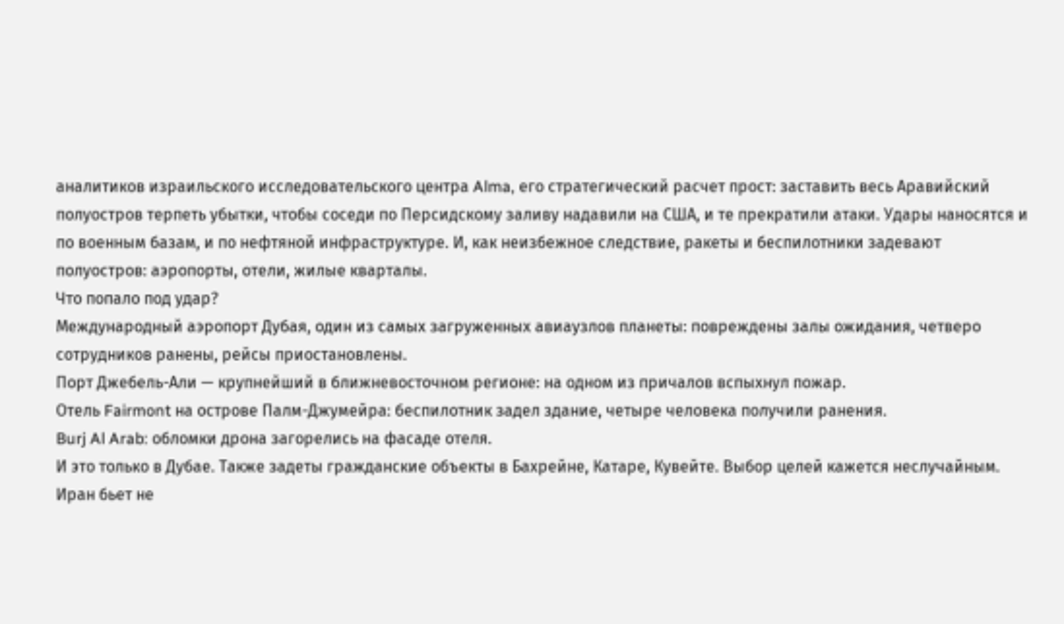аналитиков израильского исследовательского центра Alma, его стратегический расчет прост: заставить весь Аравийский полуостров терпеть убытки, чтобы соседи по Персидскому заливу надавили на США, и те прекратили атаки. Удары наносятся и по военным базам, и по нефтяной инфраструктуре. И, как неизбежное следствие, ракеты и беспилотники задевают полуостров: аэропорты, отели, жилые кварталы.
Что попало под удар?
Международный аэропорт Дубая, один из самых загруженных авиаузлов планеты: повреждены залы ожидания, четверо сотрудников ранены, рейсы приостановлены.
Порт Джебель-Али — крупнейший в ближневосточном регионе: на одном из причалов вспыхнул пожар.
Отель Fairmont на острове Палм-Джумейра: беспилотник задел здание, четыре человека получили ранения.
Burj Al Arab: обломки дрона загорелись на фасаде отеля.
И это только в Дубае. Также задеты гражданские объекты в Бахрейне, Катаре, Кувейте. Выбор целей кажется неслучайным. Иран бьет не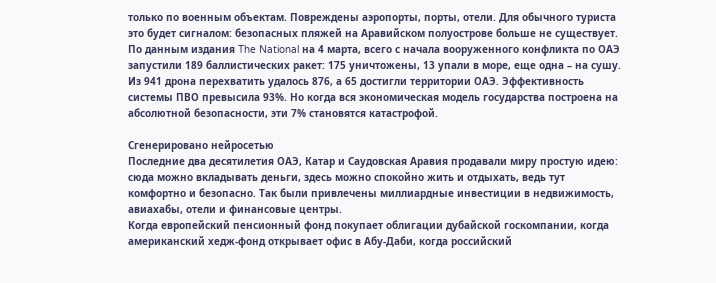только по военным объектам. Повреждены аэропорты, порты, отели. Для обычного туриста это будет сигналом: безопасных пляжей на Аравийском полуострове больше не существует.
По данным издания The National на 4 марта, всего с начала вооруженного конфликта по ОАЭ запустили 189 баллистических ракет: 175 уничтожены, 13 упали в море, еще одна – на сушу. Из 941 дрона перехватить удалось 876, а 65 достигли территории ОАЭ. Эффективность системы ПВО превысила 93%. Но когда вся экономическая модель государства построена на абсолютной безопасности, эти 7% становятся катастрофой.

Сгенерировано нейросетью
Последние два десятилетия ОАЭ, Катар и Саудовская Аравия продавали миру простую идею: сюда можно вкладывать деньги, здесь можно спокойно жить и отдыхать, ведь тут комфортно и безопасно. Так были привлечены миллиардные инвестиции в недвижимость, авиахабы, отели и финансовые центры.
Когда европейский пенсионный фонд покупает облигации дубайской госкомпании, когда американский хедж-фонд открывает офис в Абу-Даби, когда российский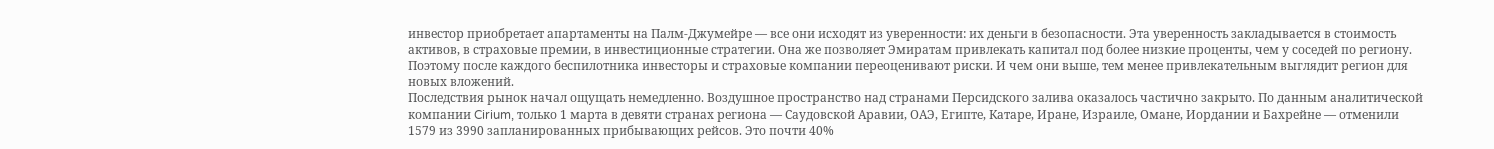инвестор приобретает апартаменты на Палм-Джумейре — все они исходят из уверенности: их деньги в безопасности. Эта уверенность закладывается в стоимость активов, в страховые премии, в инвестиционные стратегии. Она же позволяет Эмиратам привлекать капитал под более низкие проценты, чем у соседей по региону.
Поэтому после каждого беспилотника инвесторы и страховые компании переоценивают риски. И чем они выше, тем менее привлекательным выглядит регион для новых вложений.
Последствия рынок начал ощущать немедленно. Воздушное пространство над странами Персидского залива оказалось частично закрыто. По данным аналитической компании Cirium, только 1 марта в девяти странах региона — Саудовской Аравии, ОАЭ, Египте, Катаре, Иране, Израиле, Омане, Иордании и Бахрейне — отменили 1579 из 3990 запланированных прибывающих рейсов. Это почти 40%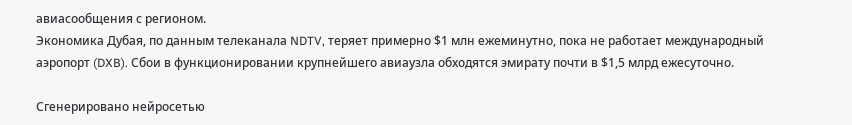авиасообщения с регионом.
Экономика Дубая, по данным телеканала NDTV, теряет примерно $1 млн ежеминутно, пока не работает международный аэропорт (DXB). Сбои в функционировании крупнейшего авиаузла обходятся эмирату почти в $1,5 млрд ежесуточно.

Сгенерировано нейросетью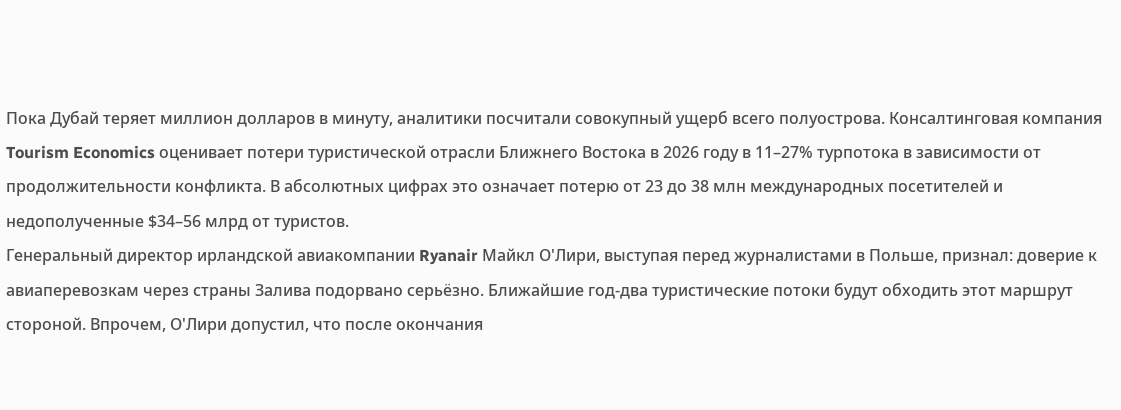Пока Дубай теряет миллион долларов в минуту, аналитики посчитали совокупный ущерб всего полуострова. Консалтинговая компания Tourism Economics оценивает потери туристической отрасли Ближнего Востока в 2026 году в 11–27% турпотока в зависимости от продолжительности конфликта. В абсолютных цифрах это означает потерю от 23 до 38 млн международных посетителей и недополученные $34–56 млрд от туристов.
Генеральный директор ирландской авиакомпании Ryanair Майкл О'Лири, выступая перед журналистами в Польше, признал: доверие к авиаперевозкам через страны Залива подорвано серьёзно. Ближайшие год-два туристические потоки будут обходить этот маршрут стороной. Впрочем, О'Лири допустил, что после окончания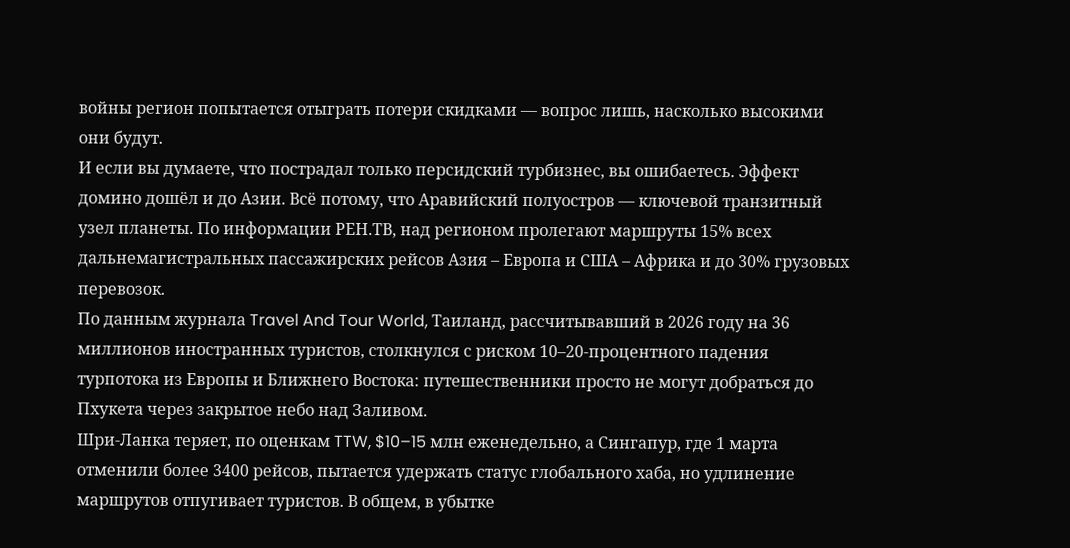войны регион попытается отыграть потери скидками — вопрос лишь, насколько высокими они будут.
И если вы думаете, что пострадал только персидский турбизнес, вы ошибаетесь. Эффект домино дошёл и до Азии. Всё потому, что Аравийский полуостров — ключевой транзитный узел планеты. По информации РЕН.ТВ, над регионом пролегают маршруты 15% всех дальнемагистральных пассажирских рейсов Азия – Европа и США – Африка и до 30% грузовых перевозок.
По данным журнала Travel And Tour World, Таиланд, рассчитывавший в 2026 году на 36 миллионов иностранных туристов, столкнулся с риском 10–20-процентного падения турпотока из Европы и Ближнего Востока: путешественники просто не могут добраться до Пхукета через закрытое небо над Заливом.
Шри-Ланка теряет, по оценкам TTW, $10–15 млн еженедельно, а Сингапур, где 1 марта отменили более 3400 рейсов, пытается удержать статус глобального хаба, но удлинение маршрутов отпугивает туристов. В общем, в убытке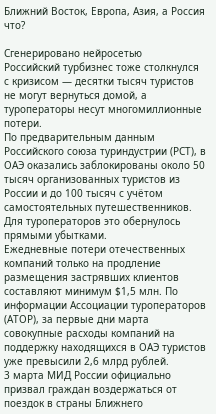Ближний Восток, Европа, Азия, а Россия что?

Сгенерировано нейросетью
Российский турбизнес тоже столкнулся с кризисом — десятки тысяч туристов не могут вернуться домой, а туроператоры несут многомиллионные потери.
По предварительным данным Российского союза туриндустрии (РСТ), в ОАЭ оказались заблокированы около 50 тысяч организованных туристов из России и до 100 тысяч с учётом самостоятельных путешественников. Для туроператоров это обернулось прямыми убытками.
Ежедневные потери отечественных компаний только на продление размещения застрявших клиентов составляют минимум $1,5 млн. По информации Ассоциации туроператоров (АТОР), за первые дни марта совокупные расходы компаний на поддержку находящихся в ОАЭ туристов уже превысили 2,6 млрд рублей.
3 марта МИД России официально призвал граждан воздержаться от поездок в страны Ближнего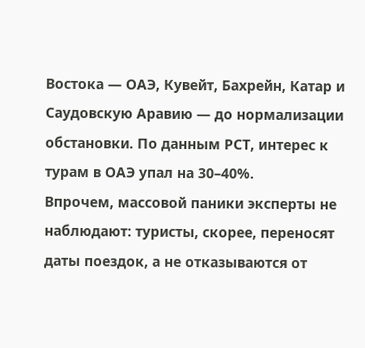Востока — ОАЭ, Кувейт, Бахрейн, Катар и Саудовскую Аравию — до нормализации обстановки. По данным РСТ, интерес к турам в ОАЭ упал на 30–40%.
Впрочем, массовой паники эксперты не наблюдают: туристы, скорее, переносят даты поездок, а не отказываются от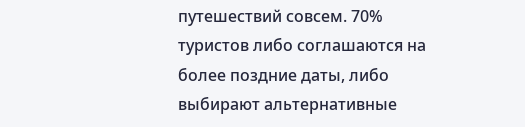путешествий совсем. 70% туристов либо соглашаются на более поздние даты, либо выбирают альтернативные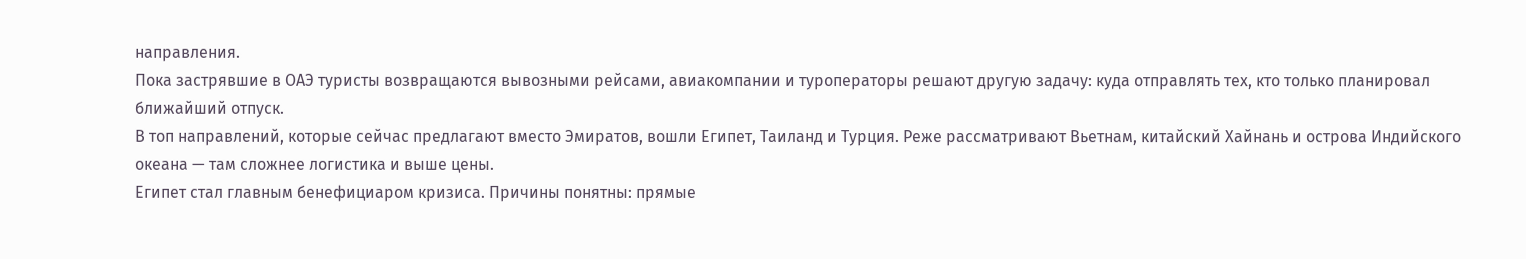направления.
Пока застрявшие в ОАЭ туристы возвращаются вывозными рейсами, авиакомпании и туроператоры решают другую задачу: куда отправлять тех, кто только планировал ближайший отпуск.
В топ направлений, которые сейчас предлагают вместо Эмиратов, вошли Египет, Таиланд и Турция. Реже рассматривают Вьетнам, китайский Хайнань и острова Индийского океана — там сложнее логистика и выше цены.
Египет стал главным бенефициаром кризиса. Причины понятны: прямые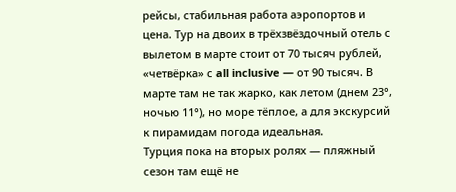рейсы, стабильная работа аэропортов и цена. Тур на двоих в трёхзвёздочный отель с вылетом в марте стоит от 70 тысяч рублей, «четвёрка» с all inclusive — от 90 тысяч. В марте там не так жарко, как летом (днем 23°, ночью 11°), но море тёплое, а для экскурсий к пирамидам погода идеальная.
Турция пока на вторых ролях — пляжный сезон там ещё не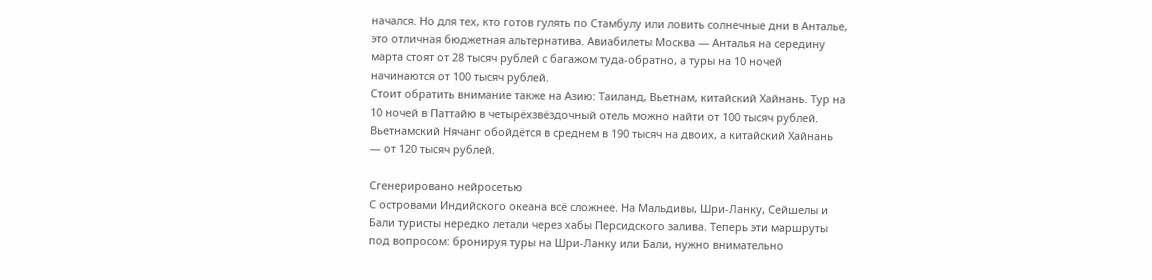начался. Но для тех, кто готов гулять по Стамбулу или ловить солнечные дни в Анталье, это отличная бюджетная альтернатива. Авиабилеты Москва — Анталья на середину марта стоят от 28 тысяч рублей с багажом туда-обратно, а туры на 10 ночей начинаются от 100 тысяч рублей.
Стоит обратить внимание также на Азию: Таиланд, Вьетнам, китайский Хайнань. Тур на 10 ночей в Паттайю в четырёхзвёздочный отель можно найти от 100 тысяч рублей. Вьетнамский Нячанг обойдётся в среднем в 190 тысяч на двоих, а китайский Хайнань — от 120 тысяч рублей.

Сгенерировано нейросетью
С островами Индийского океана всё сложнее. На Мальдивы, Шри-Ланку, Сейшелы и Бали туристы нередко летали через хабы Персидского залива. Теперь эти маршруты под вопросом: бронируя туры на Шри-Ланку или Бали, нужно внимательно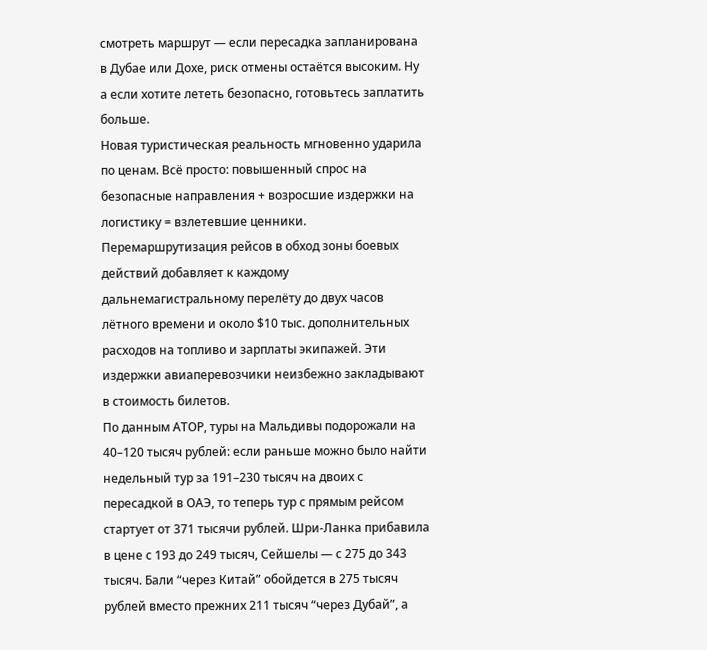смотреть маршрут — если пересадка запланирована в Дубае или Дохе, риск отмены остаётся высоким. Ну а если хотите лететь безопасно, готовьтесь заплатить больше.
Новая туристическая реальность мгновенно ударила по ценам. Всё просто: повышенный спрос на безопасные направления + возросшие издержки на логистику = взлетевшие ценники.
Перемаршрутизация рейсов в обход зоны боевых действий добавляет к каждому дальнемагистральному перелёту до двух часов лётного времени и около $10 тыс. дополнительных расходов на топливо и зарплаты экипажей. Эти издержки авиаперевозчики неизбежно закладывают в стоимость билетов.
По данным АТОР, туры на Мальдивы подорожали на 40–120 тысяч рублей: если раньше можно было найти недельный тур за 191–230 тысяч на двоих с пересадкой в ОАЭ, то теперь тур с прямым рейсом стартует от 371 тысячи рублей. Шри-Ланка прибавила в цене с 193 до 249 тысяч, Сейшелы — с 275 до 343 тысяч. Бали “через Китай” обойдется в 275 тысяч рублей вместо прежних 211 тысяч “через Дубай”, а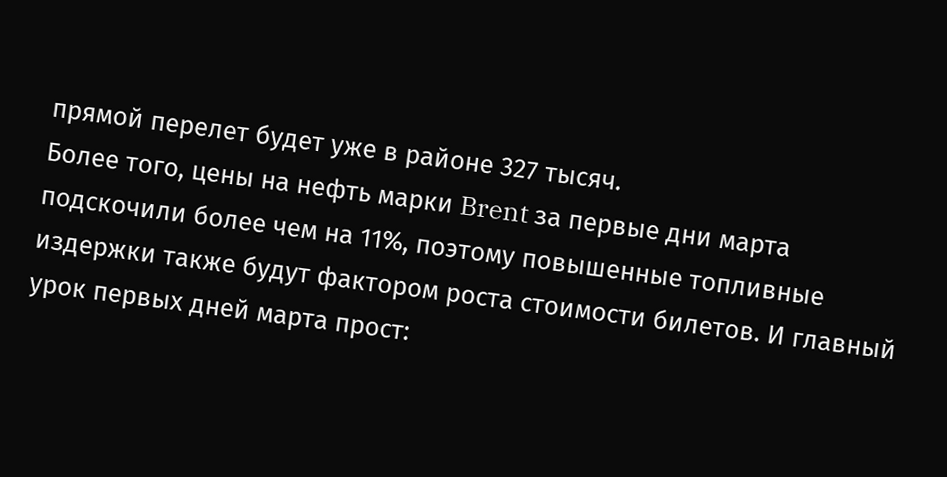прямой перелет будет уже в районе 327 тысяч.
Более того, цены на нефть марки Brent за первые дни марта подскочили более чем на 11%, поэтому повышенные топливные издержки также будут фактором роста стоимости билетов. И главный урок первых дней марта прост: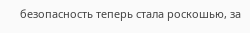безопасность теперь стала роскошью, за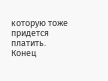которую тоже придется платить.
Конец